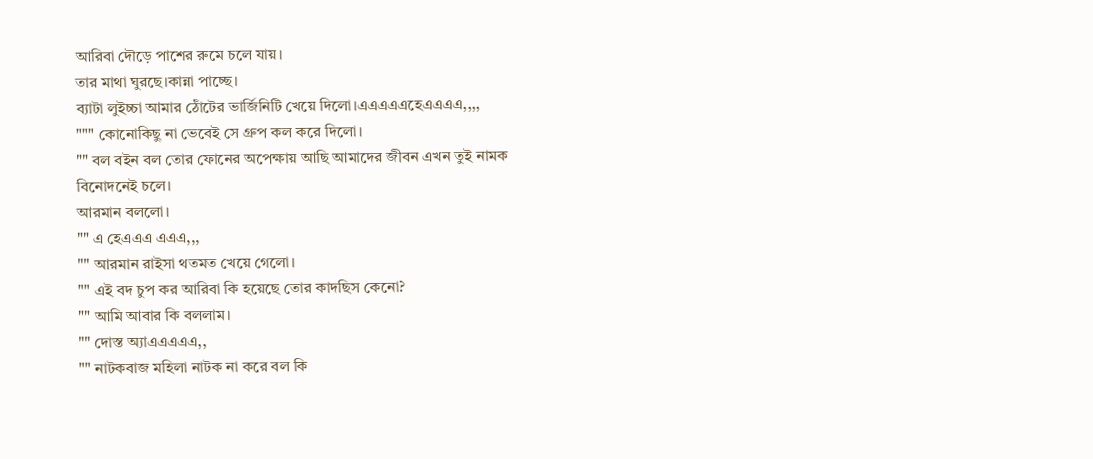আরিবা দৌড়ে পাশের রুমে চলে যায়।
তার মাথা ঘুরছে।কান্না পাচ্ছে।
ব্যাটা লুইচ্চা আমার ঠোঁটের ভার্জিনিটি খেয়ে দিলো।এএএএএহেএএএএ,,,,
""" কোনোকিছু না ভেবেই সে গ্রুপ কল করে দিলো।
"" বল বইন বল তোর ফোনের অপেক্ষায় আছি আমাদের জীবন এখন তুই নামক বিনোদনেই চলে।
আরমান বললো।
"" এ হেএএএ এএএ,,,
"" আরমান রাইসা থতমত খেয়ে গেলো।
"" এই বদ চুপ কর আরিবা কি হয়েছে তোর কাদছিস কেনো?
"" আমি আবার কি বললাম।
"" দোস্ত অ্যাএএএএএ,,
"" নাটকবাজ মহিলা নাটক না করে বল কি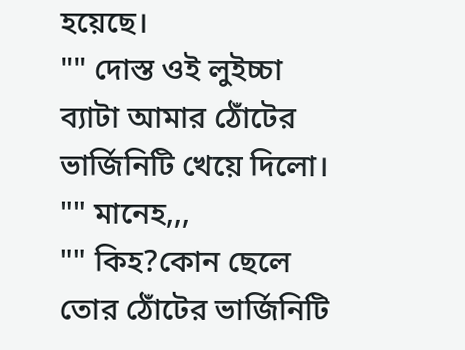হয়েছে।
"" দোস্ত ওই লুইচ্চা ব্যাটা আমার ঠোঁটের ভার্জিনিটি খেয়ে দিলো।
"" মানেহ,,,
"" কিহ?কোন ছেলে তোর ঠোঁটের ভার্জিনিটি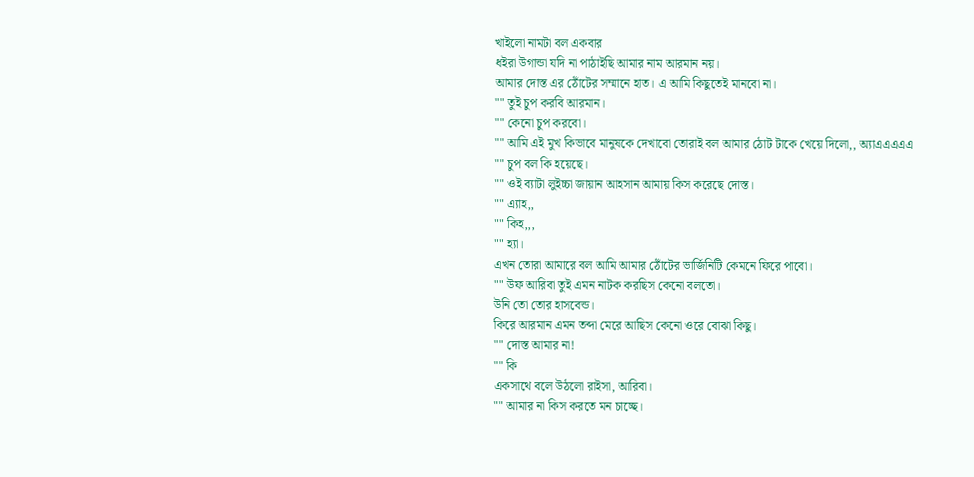খাইলো নামটা বল একবার
ধইরা উগান্ডা যদি না পাঠাইছি আমার নাম আরমান নয়।
আমার দোস্ত এর ঠোঁটের সম্মানে হাত। এ আমি কিছুতেই মানবো না।
"" তুই চুপ করবি আরমান।
"" কেনো চুপ করবো।
"" আমি এই মুখ কিভাবে মানুষকে দেখাবো তোরাই বল আমার ঠোট টাকে খেয়ে দিলো,, অ্যাএএএএএ
"" চুপ বল কি হয়েছে।
"" ওই ব্যাটা লুইচ্চা জায়ান আহসান আমায় কিস করেছে দোস্ত।
"" এ্যাহ,,
"" কিহ,,,
"" হ্যা।
এখন তোরা আমারে বল আমি আমার ঠোঁটের ভার্জিনিটি কেমনে ফিরে পাবো।
"" উফ আরিবা তুই এমন নাটক করছিস কেনো বলতো।
উনি তো তোর হাসবেন্ড।
কিরে আরমান এমন তব্দা মেরে আছিস কেনো ওরে বোঝা কিছু।
"" দোস্ত আমার না!
"" কি
একসাথে বলে উঠলো রাইসা, আরিবা।
"" আমার না কিস করতে মন চাচ্ছে।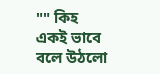"" কিহ
একই ভাবে বলে উঠলো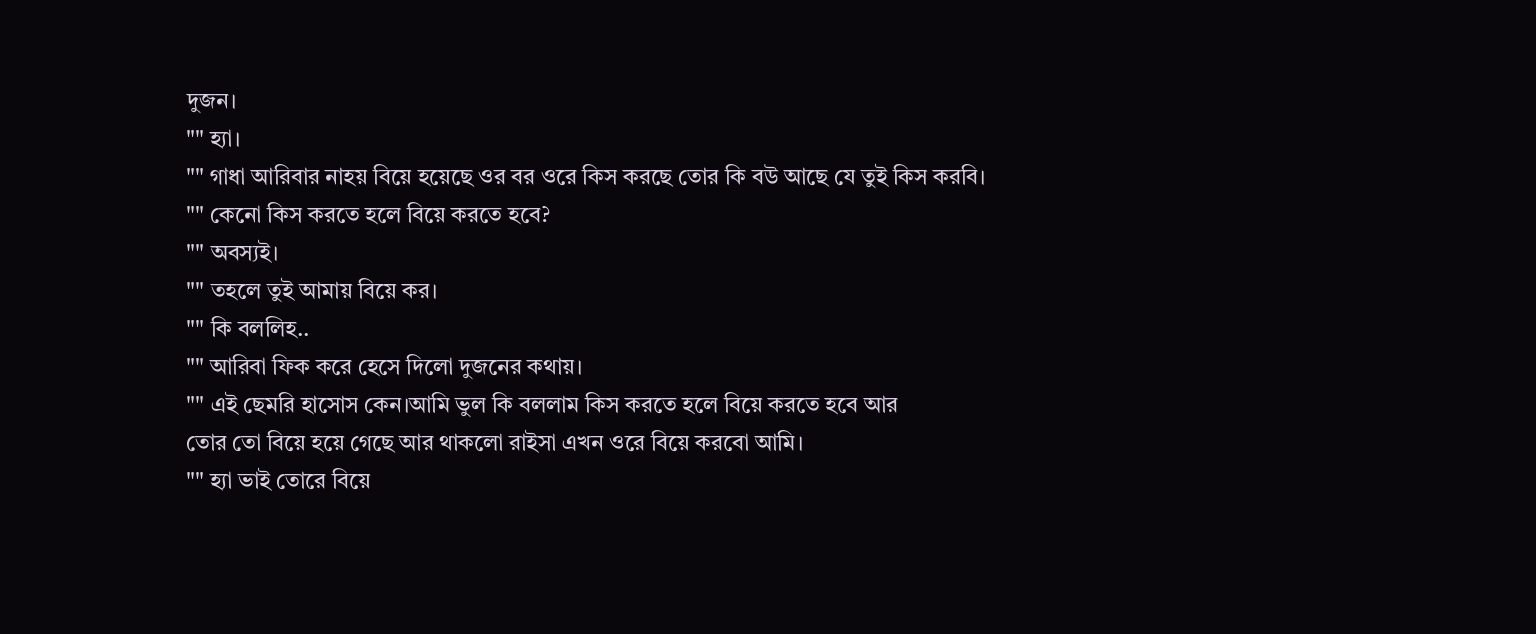দুজন।
"" হ্যা।
"" গাধা আরিবার নাহয় বিয়ে হয়েছে ওর বর ওরে কিস করছে তোর কি বউ আছে যে তুই কিস করবি।
"" কেনো কিস করতে হলে বিয়ে করতে হবে?
"" অবস্যই।
"" তহলে তুই আমায় বিয়ে কর।
"" কি বললিহ..
"" আরিবা ফিক করে হেসে দিলো দুজনের কথায়।
"" এই ছেমরি হাসোস কেন।আমি ভুল কি বললাম কিস করতে হলে বিয়ে করতে হবে আর
তোর তো বিয়ে হয়ে গেছে আর থাকলো রাইসা এখন ওরে বিয়ে করবো আমি।
"" হ্যা ভাই তোরে বিয়ে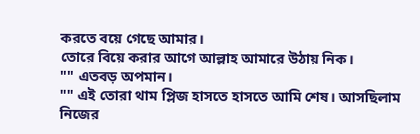করতে বয়ে গেছে আমার।
তোরে বিয়ে করার আগে আল্লাহ আমারে উঠায় নিক।
"" এতবড় অপমান।
"" এই তোরা থাম প্লিজ হাসতে হাসতে আমি শেষ। আসছিলাম নিজের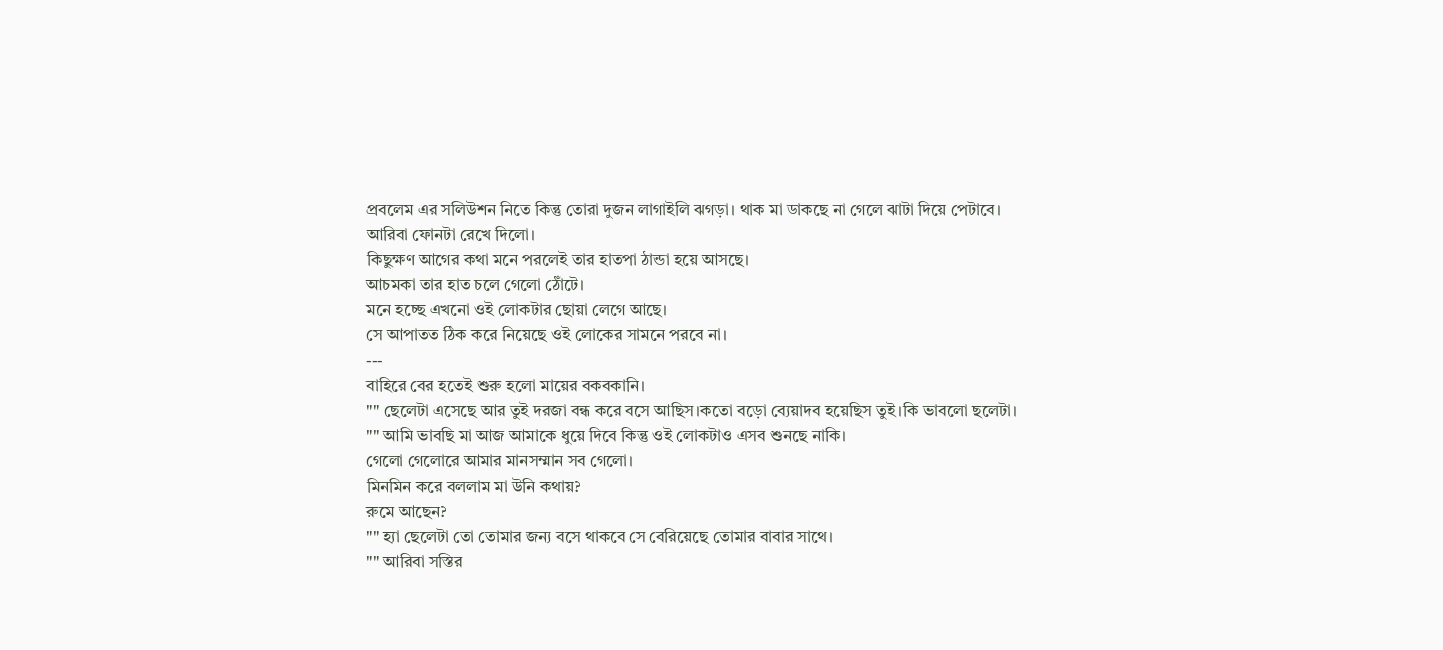প্রবলেম এর সলিউশন নিতে কিন্তু তোরা দুজন লাগাইলি ঝগড়া। থাক মা ডাকছে না গেলে ঝাটা দিয়ে পেটাবে।
আরিবা ফোনটা রেখে দিলো।
কিছুক্ষণ আগের কথা মনে পরলেই তার হাতপা ঠান্ডা হয়ে আসছে।
আচমকা তার হাত চলে গেলো ঠোঁটে।
মনে হচ্ছে এখনো ওই লোকটার ছোয়া লেগে আছে।
সে আপাতত ঠিক করে নিয়েছে ওই লোকের সামনে পরবে না।
---
বাহিরে বের হতেই শুরু হলো মায়ের বকবকানি।
"" ছেলেটা এসেছে আর তুই দরজা বন্ধ করে বসে আছিস।কতো বড়ো ব্যেয়াদব হয়েছিস তুই।কি ভাবলো ছলেটা।
"" আমি ভাবছি মা আজ আমাকে ধুয়ে দিবে কিন্তু ওই লোকটাও এসব শুনছে নাকি।
গেলো গেলোরে আমার মানসম্মান সব গেলো।
মিনমিন করে বললাম মা উনি কথায়?
রুমে আছেন?
"" হ্যা ছেলেটা তো তোমার জন্য বসে থাকবে সে বেরিয়েছে তোমার বাবার সাথে।
"" আরিবা সস্তির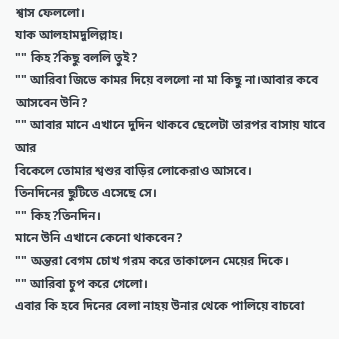শ্বাস ফেললো।
যাক আলহামদুলিল্লাহ।
"" কিহ?কিছু বললি তুই?
"" আরিবা জিভে কামর দিয়ে বললো না মা কিছু না।আবার কবে আসবেন উনি?
"" আবার মানে এখানে দুদিন থাকবে ছেলেটা তারপর বাসায় যাবে আর
বিকেলে তোমার শ্বশুর বাড়ির লোকেরাও আসবে।
তিনদিনের ছুটিতে এসেছে সে।
"" কিহ?তিনদিন।
মানে উনি এখানে কেনো থাকবেন?
"" অন্তরা বেগম চোখ গরম করে তাকালেন মেয়ের দিকে।
"" আরিবা চুপ করে গেলো।
এবার কি হবে দিনের বেলা নাহয় উনার থেকে পালিয়ে বাচবো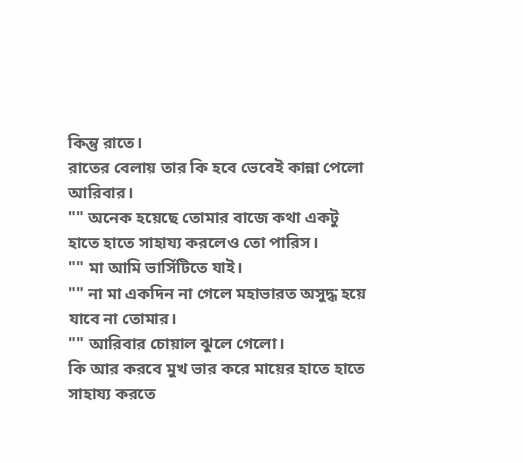কিন্তু রাতে।
রাতের বেলায় তার কি হবে ভেবেই কান্না পেলো আরিবার।
"" অনেক হয়েছে তোমার বাজে কথা একটু হাতে হাতে সাহায্য করলেও তো পারিস।
"" মা আমি ভার্সিটিতে যাই।
"" না মা একদিন না গেলে মহাভারত অসুদ্ধ হয়ে যাবে না তোমার।
"" আরিবার চোয়াল ঝুলে গেলো।
কি আর করবে মুখ ভার করে মায়ের হাতে হাতে সাহায্য করতে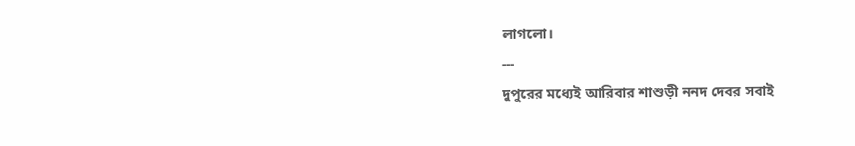লাগলো।
---
দুপুরের মধ্যেই আরিবার শাশুড়ী ননদ দেবর সবাই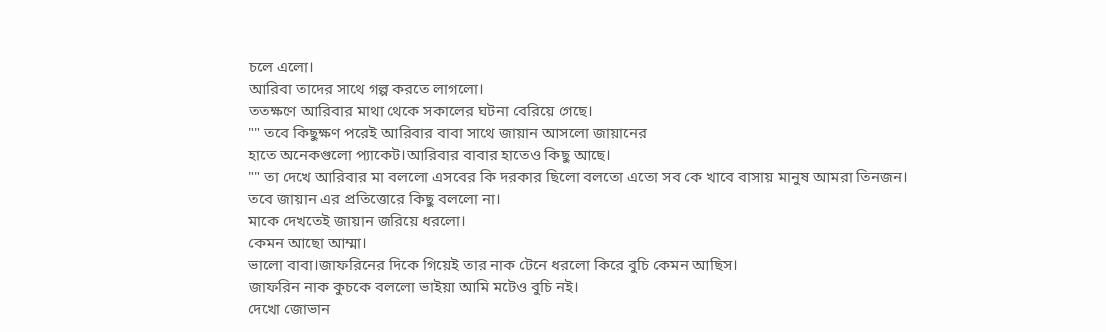চলে এলো।
আরিবা তাদের সাথে গল্প করতে লাগলো।
ততক্ষণে আরিবার মাথা থেকে সকালের ঘটনা বেরিয়ে গেছে।
"" তবে কিছুক্ষণ পরেই আরিবার বাবা সাথে জায়ান আসলো জায়ানের
হাতে অনেকগুলো প্যাকেট।আরিবার বাবার হাতেও কিছু আছে।
"" তা দেখে আরিবার মা বললো এসবের কি দরকার ছিলো বলতো এতো সব কে খাবে বাসায় মানুষ আমরা তিনজন।
তবে জায়ান এর প্রতিত্তোরে কিছু বললো না।
মাকে দেখতেই জায়ান জরিয়ে ধরলো।
কেমন আছো আম্মা।
ভালো বাবা।জাফরিনের দিকে গিয়েই তার নাক টেনে ধরলো কিরে বুচি কেমন আছিস।
জাফরিন নাক কুচকে বললো ভাইয়া আমি মটেও বুচি নই।
দেখো জোভান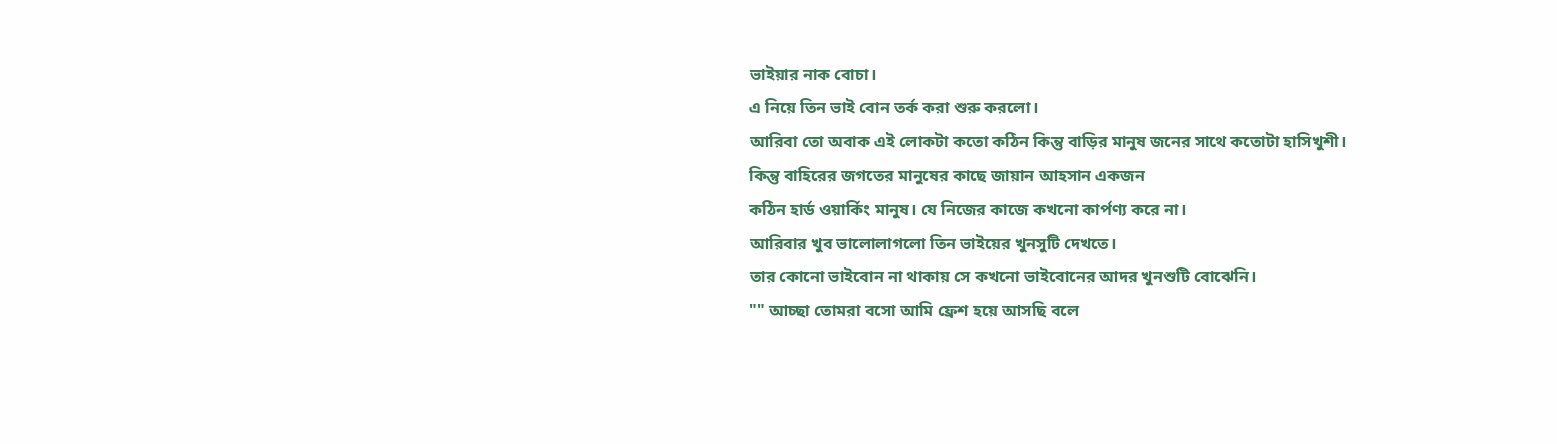ভাইয়ার নাক বোচা।
এ নিয়ে তিন ভাই বোন তর্ক করা শুরু করলো।
আরিবা তো অবাক এই লোকটা কতো কঠিন কিন্তু বাড়ির মানুষ জনের সাথে কতোটা হাসিখুশী।
কিন্তু বাহিরের জগতের মানুষের কাছে জায়ান আহসান একজন
কঠিন হার্ড ওয়ার্কিং মানুষ। যে নিজের কাজে কখনো কার্পণ্য করে না।
আরিবার খুব ভালোলাগলো তিন ভাইয়ের খুনসুটি দেখতে।
তার কোনো ভাইবোন না থাকায় সে কখনো ভাইবোনের আদর খুনশুটি বোঝেনি।
"" আচ্ছা তোমরা বসো আমি ফ্রেশ হয়ে আসছি বলে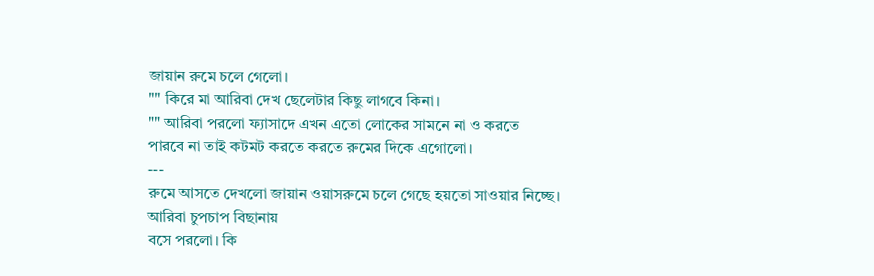জায়ান রুমে চলে গেলো।
"" কিরে মা আরিবা দেখ ছেলেটার কিছু লাগবে কিনা।
"" আরিবা পরলো ফ্যাসাদে এখন এতো লোকের সামনে না ও করতে
পারবে না তাই কটমট করতে করতে রুমের দিকে এগোলো।
---
রুমে আসতে দেখলো জায়ান ওয়াসরুমে চলে গেছে হয়তো সাওয়ার নিচ্ছে।
আরিবা চুপচাপ বিছানায়
বসে পরলো। কি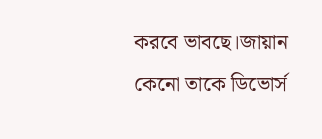করবে ভাবছে।জায়ান কেনো তাকে ডিভোর্স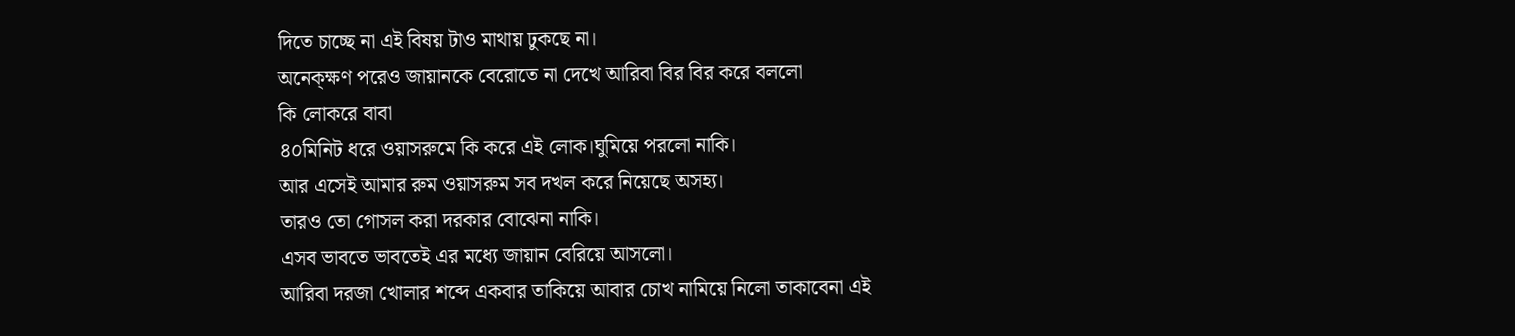দিতে চাচ্ছে না এই বিষয় টাও মাথায় ঢুকছে না।
অনেক্ক্ষণ পরেও জায়ানকে বেরোতে না দেখে আরিবা বির বির করে বললো
কি লোকরে বাবা
৪০মিনিট ধরে ওয়াসরুমে কি করে এই লোক।ঘুমিয়ে পরলো নাকি।
আর এসেই আমার রুম ওয়াসরুম সব দখল করে নিয়েছে অসহ্য।
তারও তো গোসল করা দরকার বোঝেনা নাকি।
এসব ভাবতে ভাবতেই এর মধ্যে জায়ান বেরিয়ে আসলো।
আরিবা দরজা খোলার শব্দে একবার তাকিয়ে আবার চোখ নামিয়ে নিলো তাকাবেনা এই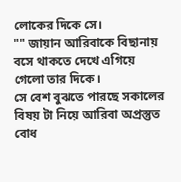লোকের দিকে সে।
"" জায়ান আরিবাকে বিছানায় বসে থাকতে দেখে এগিয়ে গেলো তার দিকে।
সে বেশ বুঝতে পারছে সকালের বিষয় টা নিয়ে আরিবা অপ্রস্তুত বোধ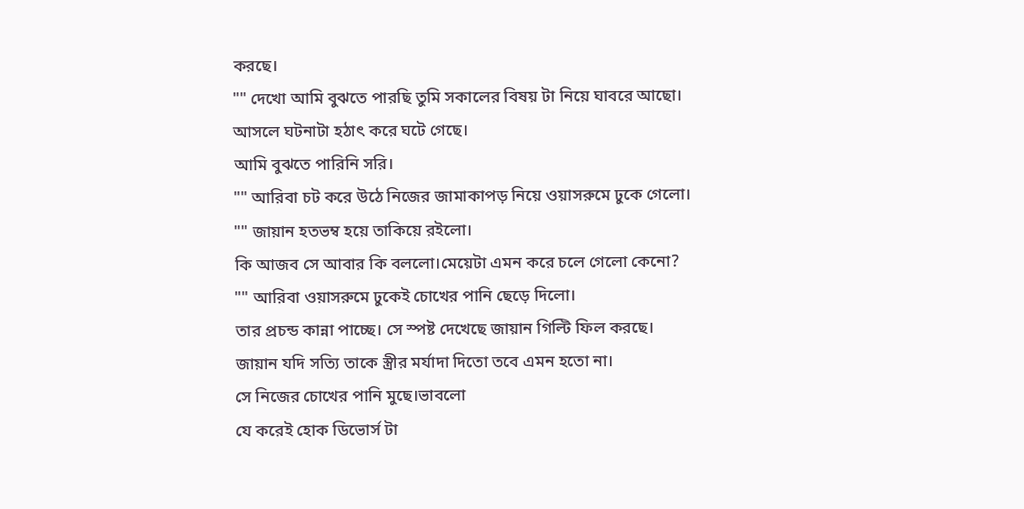করছে।
"" দেখো আমি বুঝতে পারছি তুমি সকালের বিষয় টা নিয়ে ঘাবরে আছো।
আসলে ঘটনাটা হঠাৎ করে ঘটে গেছে।
আমি বুঝতে পারিনি সরি।
"" আরিবা চট করে উঠে নিজের জামাকাপড় নিয়ে ওয়াসরুমে ঢুকে গেলো।
"" জায়ান হতভম্ব হয়ে তাকিয়ে রইলো।
কি আজব সে আবার কি বললো।মেয়েটা এমন করে চলে গেলো কেনো?
"" আরিবা ওয়াসরুমে ঢুকেই চোখের পানি ছেড়ে দিলো।
তার প্রচন্ড কান্না পাচ্ছে। সে স্পষ্ট দেখেছে জায়ান গিল্টি ফিল করছে।
জায়ান যদি সত্যি তাকে স্ত্রীর মর্যাদা দিতো তবে এমন হতো না।
সে নিজের চোখের পানি মুছে।ভাবলো
যে করেই হোক ডিভোর্স টা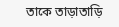তাকে তাড়াতাড়ি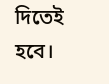দিতেই হবে।